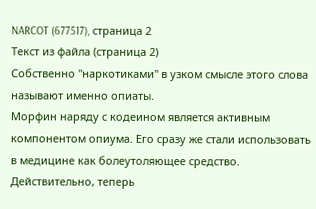NARCOT (677517), страница 2
Текст из файла (страница 2)
Собственно "наркотиками" в узком смысле этого слова называют именно опиаты.
Морфин наряду с кодеином является активным компонентом опиума. Его сразу же стали использовать в медицине как болеутоляющее средство. Действительно, теперь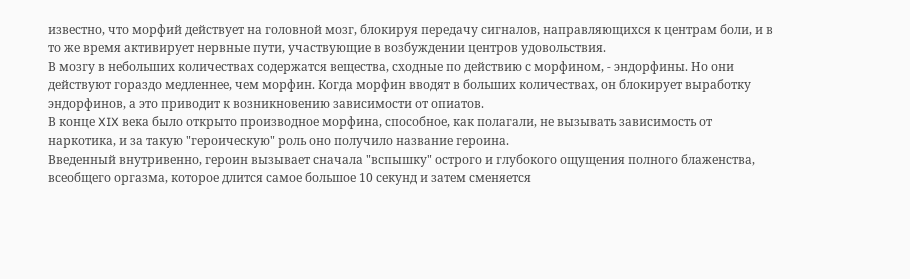известно, что морфий действует на головной мозг, блокируя передачу сигналов, направляющихся к центрам боли, и в то же время активирует нервные пути, участвующие в возбуждении центров удовольствия.
В мозгу в небольших количествах содержатся вещества, сходные по действию с морфином, - эндорфины. Но они действуют гораздо медленнее, чем морфин. Когда морфин вводят в больших количествах, он блокирует выработку эндорфинов, а это приводит к возникновению зависимости от опиатов.
В конце XIX века было открыто производное морфина, способное, как полагали, не вызывать зависимость от наркотика, и за такую "героическую" роль оно получило название героина.
Введенный внутривенно, героин вызывает сначала "вспышку" острого и глубокого ощущения полного блаженства, всеобщего оргазма, которое длится самое большое 10 секунд и затем сменяется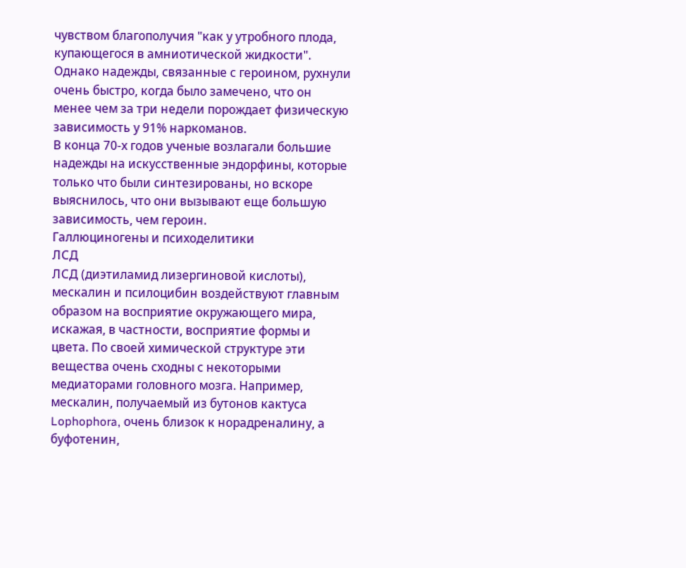чувством благополучия "как у утробного плода, купающегося в амниотической жидкости". Однако надежды, связанные с героином, рухнули очень быстро, когда было замечено, что он менее чем за три недели порождает физическую зависимость у 91% наркоманов.
В конца 70-х годов ученые возлагали большие надежды на искусственные эндорфины, которые только что были синтезированы, но вскоре выяснилось, что они вызывают еще большую зависимость, чем героин.
Галлюциногены и психоделитики
ЛСД
ЛСД (диэтиламид лизергиновой кислоты), мескалин и псилоцибин воздействуют главным образом на восприятие окружающего мира, искажая, в частности, восприятие формы и цвета. По своей химической структуре эти вещества очень сходны с некоторыми медиаторами головного мозга. Например, мескалин, получаемый из бутонов кактуса Lophophora, очень близок к норадреналину, а буфотенин,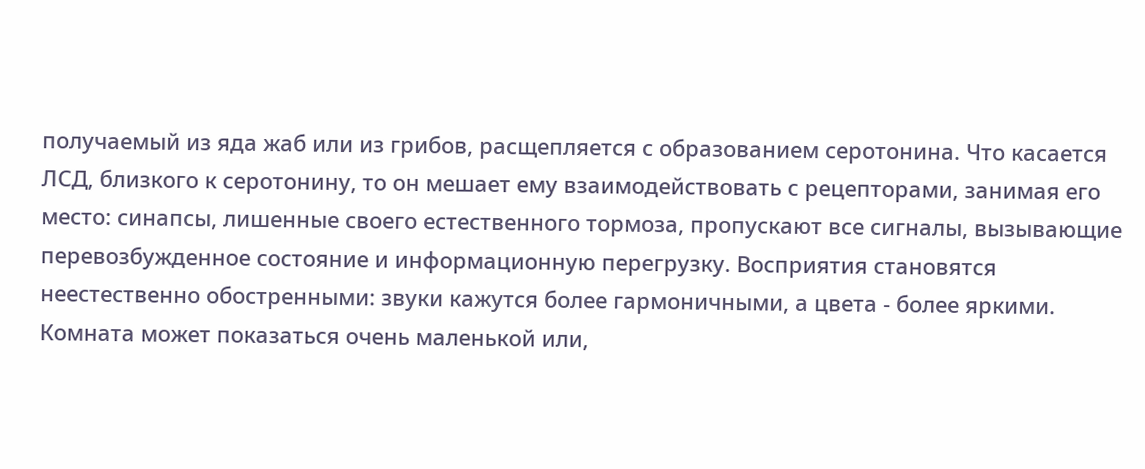получаемый из яда жаб или из грибов, расщепляется с образованием серотонина. Что касается ЛСД, близкого к серотонину, то он мешает ему взаимодействовать с рецепторами, занимая его место: синапсы, лишенные своего естественного тормоза, пропускают все сигналы, вызывающие перевозбужденное состояние и информационную перегрузку. Восприятия становятся неестественно обостренными: звуки кажутся более гармоничными, а цвета - более яркими. Комната может показаться очень маленькой или,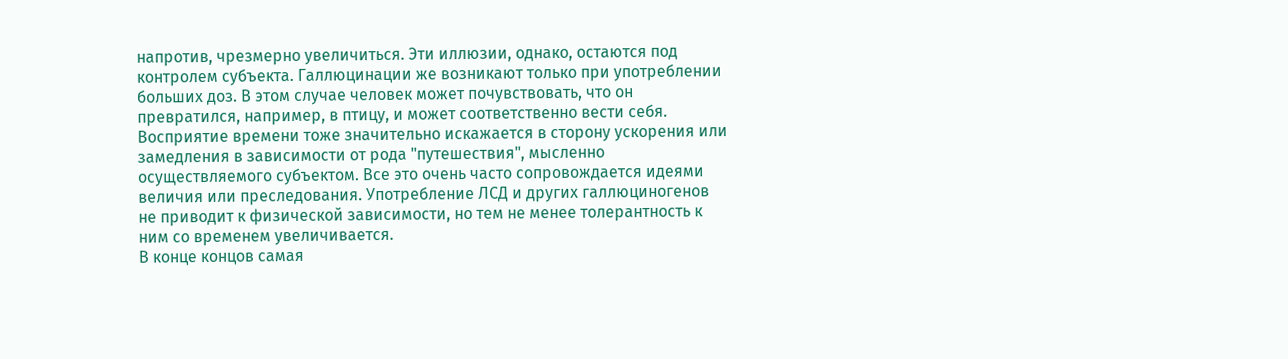напротив, чрезмерно увеличиться. Эти иллюзии, однако, остаются под контролем субъекта. Галлюцинации же возникают только при употреблении больших доз. В этом случае человек может почувствовать, что он превратился, например, в птицу, и может соответственно вести себя. Восприятие времени тоже значительно искажается в сторону ускорения или замедления в зависимости от рода "путешествия", мысленно осуществляемого субъектом. Все это очень часто сопровождается идеями величия или преследования. Употребление ЛСД и других галлюциногенов не приводит к физической зависимости, но тем не менее толерантность к ним со временем увеличивается.
В конце концов самая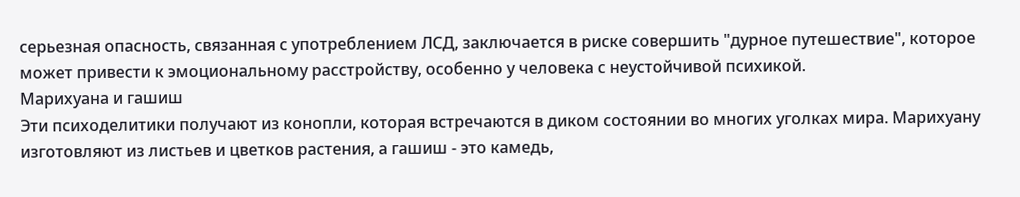серьезная опасность, связанная с употреблением ЛСД, заключается в риске совершить "дурное путешествие", которое может привести к эмоциональному расстройству, особенно у человека с неустойчивой психикой.
Марихуана и гашиш
Эти психоделитики получают из конопли, которая встречаются в диком состоянии во многих уголках мира. Марихуану изготовляют из листьев и цветков растения, а гашиш - это камедь,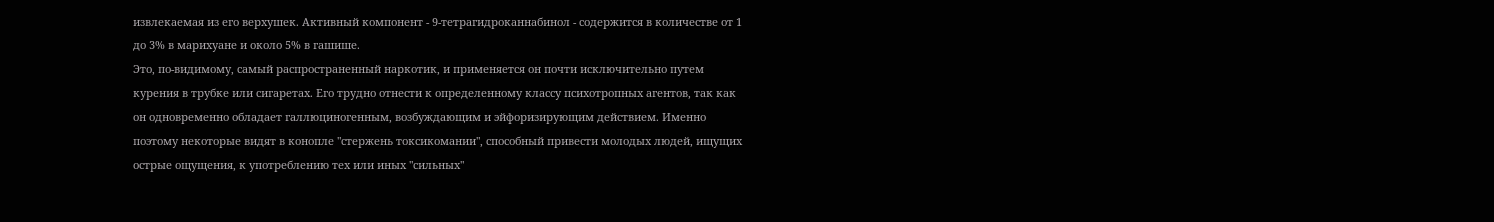извлекаемая из его верхушек. Активный компонент - 9-тетрагидроканнабинол - содержится в количестве от 1 до 3% в марихуане и около 5% в гашише.
Это, по-видимому, самый распространенный наркотик, и применяется он почти исключительно путем курения в трубке или сигаретах. Его трудно отнести к определенному классу психотропных агентов, так как он одновременно обладает галлюциногенным, возбуждающим и эйфоризирующим действием. Именно поэтому некоторые видят в конопле "стержень токсикомании", способный привести молодых людей, ищущих острые ощущения, к употреблению тех или иных "сильных"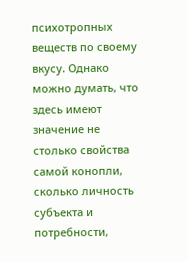психотропных веществ по своему вкусу. Однако можно думать, что здесь имеют значение не столько свойства самой конопли, сколько личность субъекта и потребности,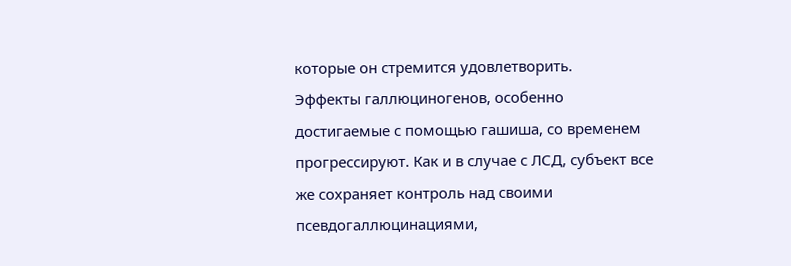которые он стремится удовлетворить.
Эффекты галлюциногенов, особенно достигаемые с помощью гашиша, со временем прогрессируют. Как и в случае с ЛСД, субъект все же сохраняет контроль над своими псевдогаллюцинациями,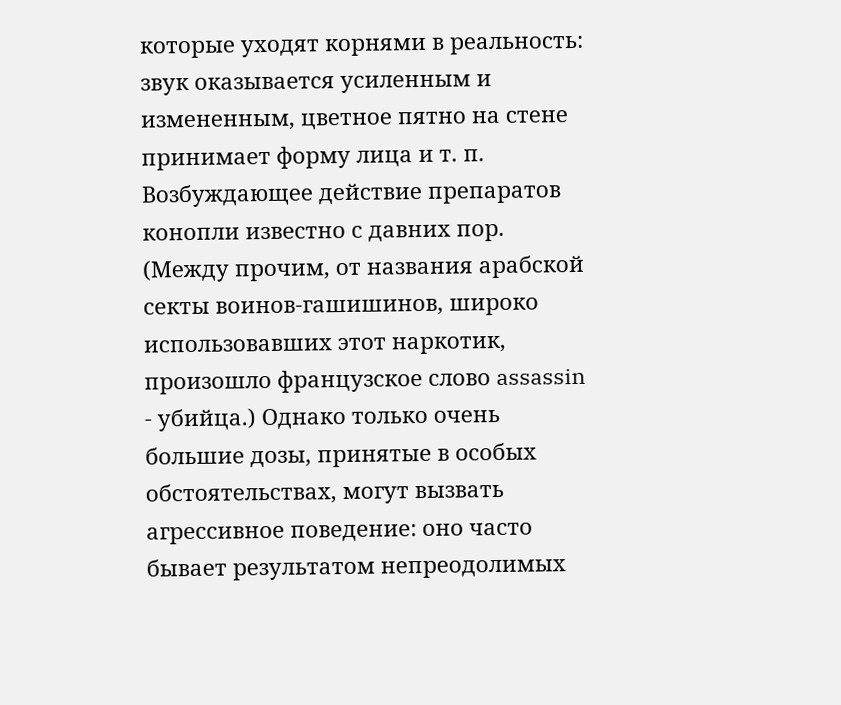которые уходят корнями в реальность: звук оказывается усиленным и измененным, цветное пятно на стене принимает форму лица и т. п.
Возбуждающее действие препаратов конопли известно с давних пор. (Между прочим, от названия арабской секты воинов-гашишинов, широко использовавших этот наркотик, произошло французское слово assassin - убийца.) Однако только очень большие дозы, принятые в особых обстоятельствах, могут вызвать агрессивное поведение: оно часто бывает результатом непреодолимых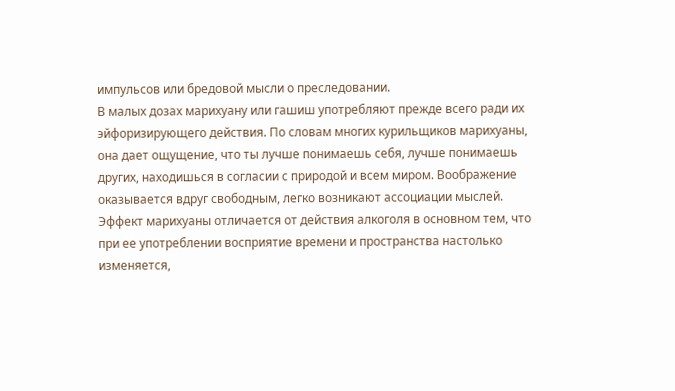импульсов или бредовой мысли о преследовании.
В малых дозах марихуану или гашиш употребляют прежде всего ради их эйфоризирующего действия. По словам многих курильщиков марихуаны, она дает ощущение, что ты лучше понимаешь себя, лучше понимаешь других, находишься в согласии с природой и всем миром. Воображение оказывается вдруг свободным, легко возникают ассоциации мыслей. Эффект марихуаны отличается от действия алкоголя в основном тем, что при ее употреблении восприятие времени и пространства настолько изменяется,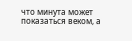что минута может показаться веком, а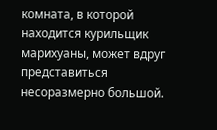комната, в которой находится курильщик марихуаны, может вдруг представиться несоразмерно большой.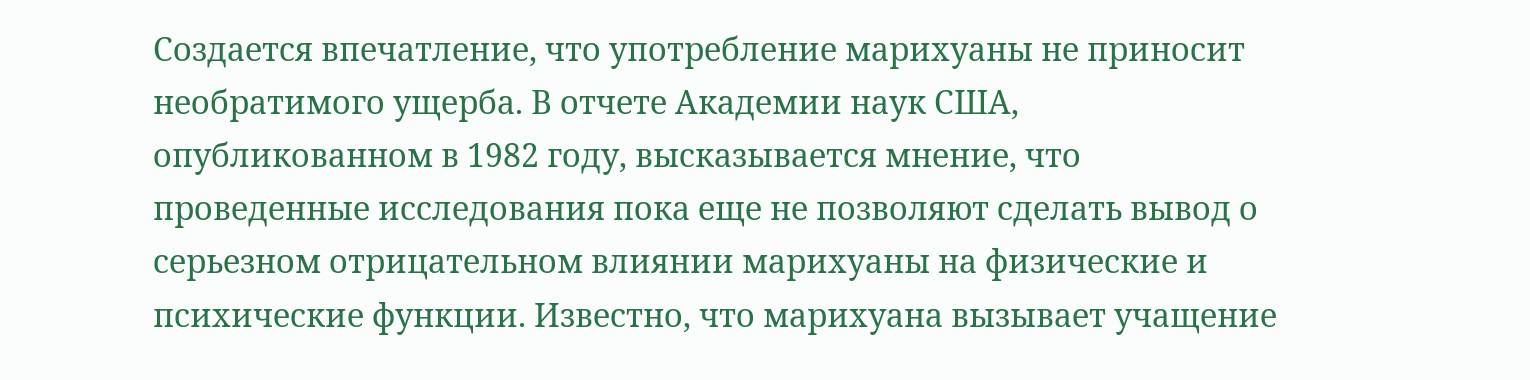Создается впечатление, что употребление марихуаны не приносит необратимого ущерба. В отчете Академии наук США, опубликованном в 1982 году, высказывается мнение, что проведенные исследования пока еще не позволяют сделать вывод о серьезном отрицательном влиянии марихуаны на физические и психические функции. Известно, что марихуана вызывает учащение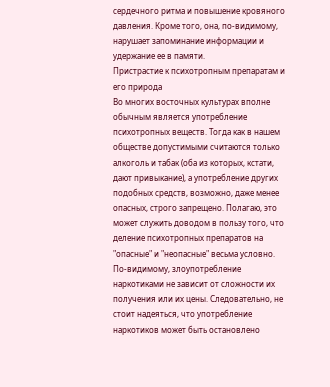сердечного ритма и повышение кровяного давления. Кроме того, она, по-видимому, нарушает запоминание информации и удержание ее в памяти.
Пристрастие к психотропным препаратам и его природа
Во многих восточных культурах вполне обычным является употребление психотропных веществ. Тогда как в нашем обществе допустимыми считаются только алкоголь и табак (оба из которых, кстати, дают привыкание), а употребление других подобных средств, возможно, даже менее опасных, строго запрещено. Полагаю, это может служить доводом в пользу того, что деление психотропных препаратов на "опасные" и "неопасные" весьма условно.
По-видимому, злоупотребление наркотиками не зависит от сложности их получения или их цены. Следовательно, не стоит надеяться, что употребление наркотиков может быть остановлено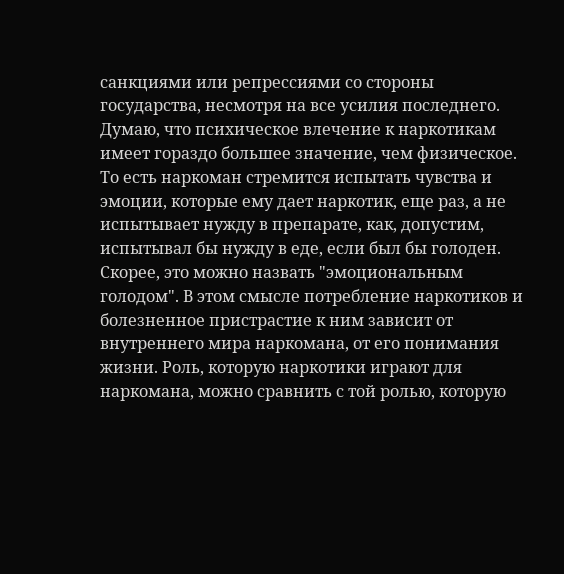санкциями или репрессиями со стороны государства, несмотря на все усилия последнего.
Думаю, что психическое влечение к наркотикам имеет гораздо большее значение, чем физическое. То есть наркоман стремится испытать чувства и эмоции, которые ему дает наркотик, еще раз, а не испытывает нужду в препарате, как, допустим, испытывал бы нужду в еде, если был бы голоден. Скорее, это можно назвать "эмоциональным голодом". В этом смысле потребление наркотиков и болезненное пристрастие к ним зависит от внутреннего мира наркомана, от его понимания жизни. Роль, которую наркотики играют для наркомана, можно сравнить с той ролью, которую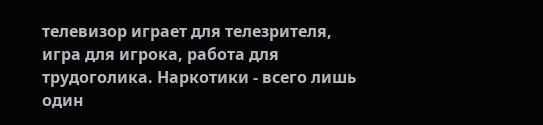телевизор играет для телезрителя, игра для игрока, работа для трудоголика. Наркотики - всего лишь один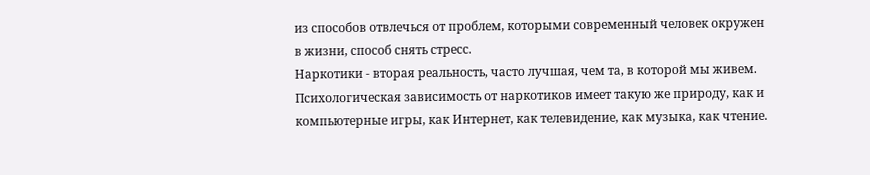из способов отвлечься от проблем, которыми современный человек окружен в жизни, способ снять стресс.
Наркотики - вторая реальность, часто лучшая, чем та, в которой мы живем. Психологическая зависимость от наркотиков имеет такую же природу, как и компьютерные игры, как Интернет, как телевидение, как музыка, как чтение.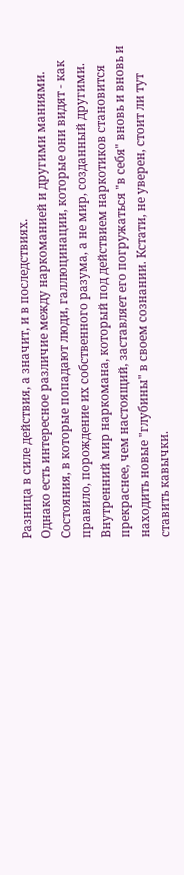Разница в силе действия, а значит, и в последствиях.
Однако есть интересное различие между наркоманией и другими маниями. Состояния, в которые попадают люди, галлюцинации, которые они видят - как правило, порождение их собственного разума, а не мир, созданный другими. Внутренний мир наркомана, который под действием наркотиков становится прекраснее, чем настоящий, заставляет его погружаться "в себя" вновь и вновь и находить новые "глубины" в своем сознании. Кстати, не уверен, стоит ли тут ставить кавычки.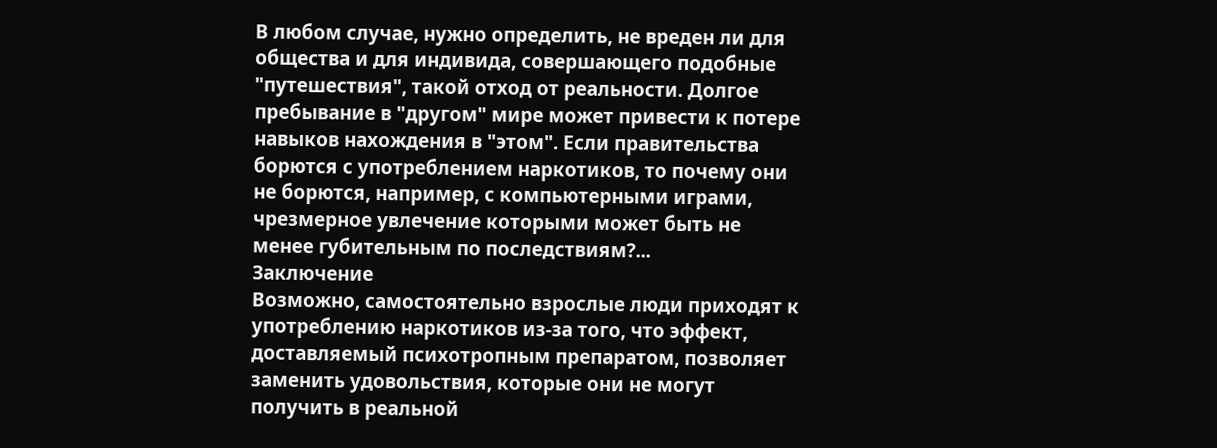В любом случае, нужно определить, не вреден ли для общества и для индивида, совершающего подобные "путешествия", такой отход от реальности. Долгое пребывание в "другом" мире может привести к потере навыков нахождения в "этом". Если правительства борются с употреблением наркотиков, то почему они не борются, например, с компьютерными играми, чрезмерное увлечение которыми может быть не менее губительным по последствиям?...
Заключение
Возможно, самостоятельно взрослые люди приходят к употреблению наркотиков из-за того, что эффект, доставляемый психотропным препаратом, позволяет заменить удовольствия, которые они не могут получить в реальной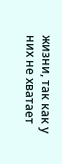жизни, так как у них не хватает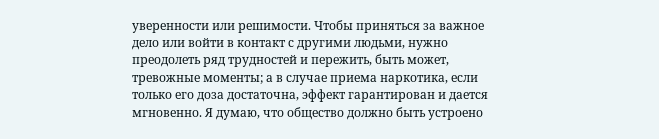уверенности или решимости. Чтобы приняться за важное дело или войти в контакт с другими людьми, нужно преодолеть ряд трудностей и пережить, быть может, тревожные моменты; а в случае приема наркотика, если только его доза достаточна, эффект гарантирован и дается мгновенно. Я думаю, что общество должно быть устроено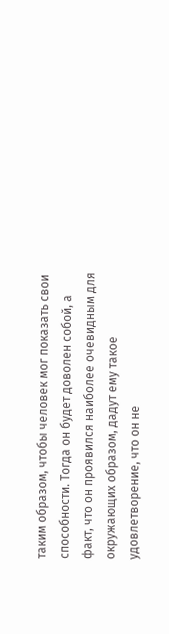таким образом, чтобы человек мог показать свои способности. Тогда он будет доволен собой, а факт, что он проявился наиболее очевидным для окружающих образом, дадут ему такое удовлетворение, что он не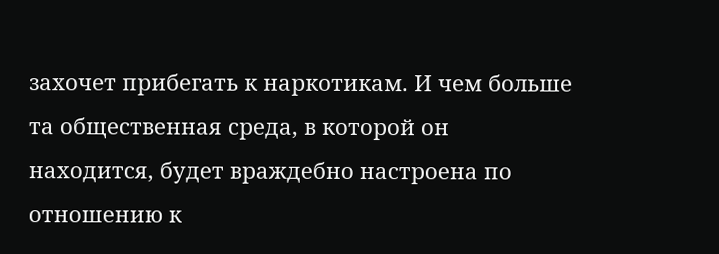захочет прибегать к наркотикам. И чем больше та общественная среда, в которой он находится, будет враждебно настроена по отношению к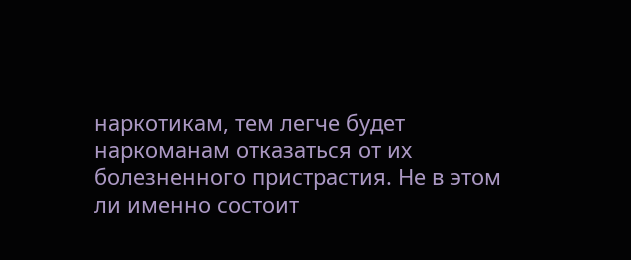наркотикам, тем легче будет наркоманам отказаться от их болезненного пристрастия. Не в этом ли именно состоит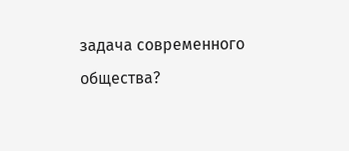задача современного общества?